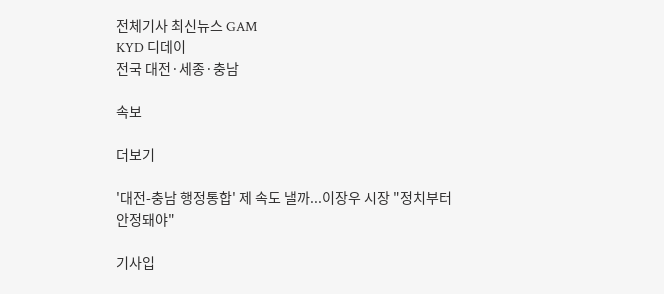전체기사 최신뉴스 GAM
KYD 디데이
전국 대전·세종·충남

속보

더보기

'대전-충남 행정통합' 제 속도 낼까...이장우 시장 "정치부터 안정돼야"

기사입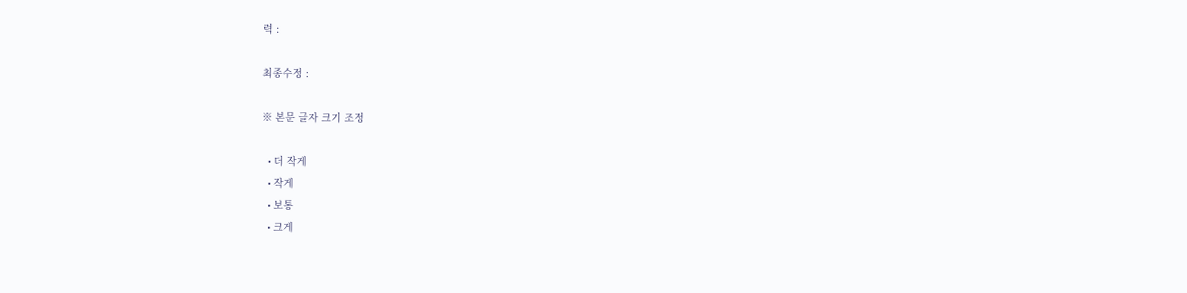력 :

최종수정 :

※ 본문 글자 크기 조정

  • 더 작게
  • 작게
  • 보통
  • 크게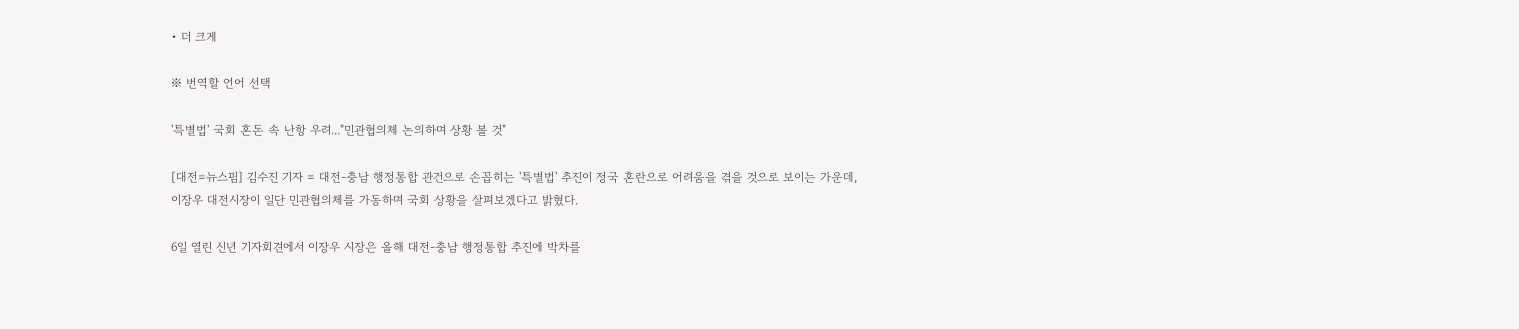• 더 크게

※ 번역할 언어 선택

'특별법' 국회 혼돈 속 난항 우려..."민관협의체 논의하며 상황 볼 것"

[대전=뉴스핌] 김수진 기자 = 대전-충남 행정통합 관건으로 손꼽히는 '특별법' 추진이 정국 혼란으로 어려움을 겪을 것으로 보이는 가운데, 이장우 대전시장이 일단 민관협의체를 가동하며 국회 상황을 살펴보겠다고 밝혔다.

6일 열린 신년 기자회견에서 이장우 시장은 올해 대전-충남 행정통합 추진에 박차를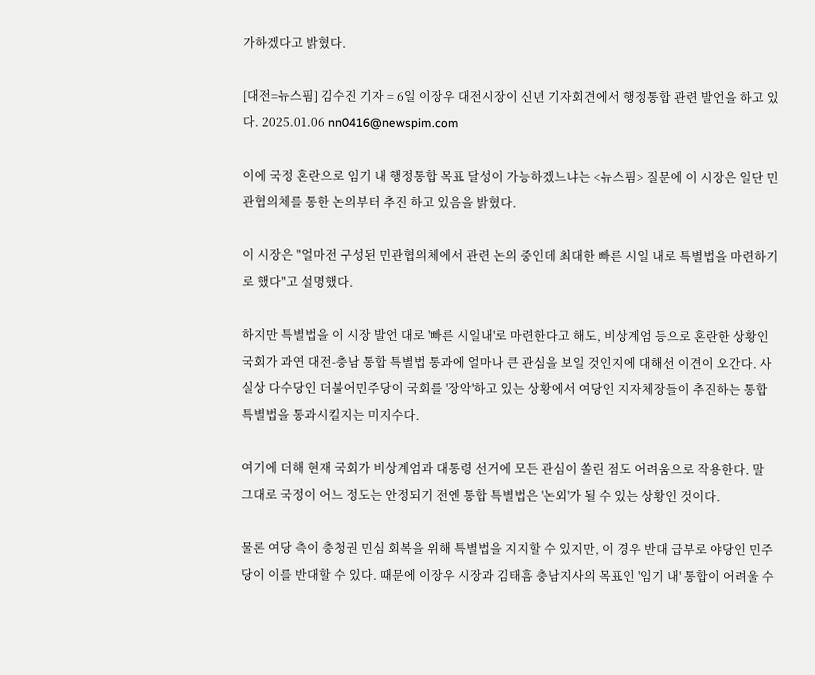가하겠다고 밝혔다.

[대전=뉴스핌] 김수진 기자 = 6일 이장우 대전시장이 신년 기자회견에서 행정통합 관련 발언을 하고 있다. 2025.01.06 nn0416@newspim.com

이에 국정 혼란으로 임기 내 행정통합 목표 달성이 가능하겠느냐는 <뉴스핌> 질문에 이 시장은 일단 민관협의체를 통한 논의부터 추진 하고 있음을 밝혔다.

이 시장은 "얼마전 구성된 민관협의체에서 관련 논의 중인데 최대한 빠른 시일 내로 특별법을 마련하기로 했다"고 설명했다.

하지만 특별법을 이 시장 발언 대로 '빠른 시일내'로 마련한다고 해도, 비상계엄 등으로 혼란한 상황인 국회가 과연 대전-충남 통합 특별법 통과에 얼마나 큰 관심을 보일 것인지에 대해선 이견이 오간다. 사실상 다수당인 더불어민주당이 국회를 '장악'하고 있는 상황에서 여당인 지자체장들이 추진하는 통합 특별법을 통과시킬지는 미지수다.

여기에 더해 현재 국회가 비상계엄과 대통령 선거에 모든 관심이 쏠린 점도 어려움으로 작용한다. 말 그대로 국정이 어느 정도는 안정되기 전엔 통합 특별법은 '논외'가 될 수 있는 상황인 것이다.

물론 여당 측이 충청권 민심 회복을 위해 특별법을 지지할 수 있지만, 이 경우 반대 급부로 야당인 민주당이 이를 반대할 수 있다. 때문에 이장우 시장과 김태흠 충남지사의 목표인 '임기 내' 통합이 어려울 수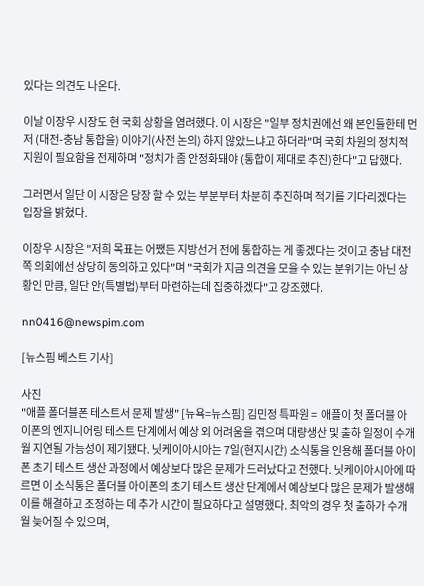있다는 의견도 나온다.

이날 이장우 시장도 현 국회 상황을 염려했다. 이 시장은 "일부 정치권에선 왜 본인들한테 먼저 (대전-충남 통합을) 이야기(사전 논의) 하지 않았느냐고 하더라"며 국회 차원의 정치적 지원이 필요함을 전제하며 "정치가 좀 안정화돼야 (통합이 제대로 추진)한다"고 답했다.

그러면서 일단 이 시장은 당장 할 수 있는 부분부터 차분히 추진하며 적기를 기다리겠다는 입장을 밝혔다.

이장우 시장은 "저희 목표는 어쨌든 지방선거 전에 통합하는 게 좋겠다는 것이고 충남 대전 쪽 의회에선 상당히 동의하고 있다"며 "국회가 지금 의견을 모을 수 있는 분위기는 아닌 상황인 만큼, 일단 안(특별법)부터 마련하는데 집중하겠다"고 강조했다.

nn0416@newspim.com

[뉴스핌 베스트 기사]

사진
"애플 폴더블폰 테스트서 문제 발생" [뉴욕=뉴스핌] 김민정 특파원 =  애플이 첫 폴더블 아이폰의 엔지니어링 테스트 단계에서 예상 외 어려움을 겪으며 대량생산 및 출하 일정이 수개월 지연될 가능성이 제기됐다. 닛케이아시아는 7일(현지시간) 소식통을 인용해 폴더블 아이폰 초기 테스트 생산 과정에서 예상보다 많은 문제가 드러났다고 전했다. 닛케이아시아에 따르면 이 소식통은 폴더블 아이폰의 초기 테스트 생산 단계에서 예상보다 많은 문제가 발생해 이를 해결하고 조정하는 데 추가 시간이 필요하다고 설명했다. 최악의 경우 첫 출하가 수개월 늦어질 수 있으며,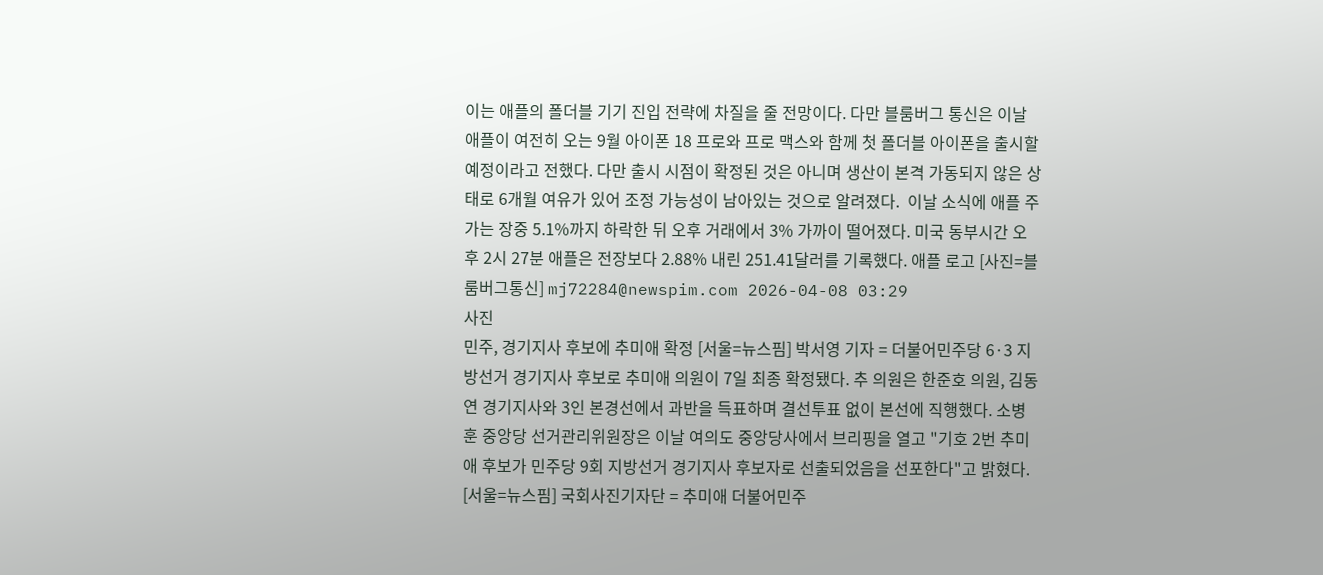이는 애플의 폴더블 기기 진입 전략에 차질을 줄 전망이다. 다만 블룸버그 통신은 이날 애플이 여전히 오는 9월 아이폰 18 프로와 프로 맥스와 함께 첫 폴더블 아이폰을 출시할 예정이라고 전했다. 다만 출시 시점이 확정된 것은 아니며 생산이 본격 가동되지 않은 상태로 6개월 여유가 있어 조정 가능성이 남아있는 것으로 알려졌다.  이날 소식에 애플 주가는 장중 5.1%까지 하락한 뒤 오후 거래에서 3% 가까이 떨어졌다. 미국 동부시간 오후 2시 27분 애플은 전장보다 2.88% 내린 251.41달러를 기록했다. 애플 로고 [사진=블룸버그통신] mj72284@newspim.com 2026-04-08 03:29
사진
민주, 경기지사 후보에 추미애 확정 [서울=뉴스핌] 박서영 기자 = 더불어민주당 6·3 지방선거 경기지사 후보로 추미애 의원이 7일 최종 확정됐다. 추 의원은 한준호 의원, 김동연 경기지사와 3인 본경선에서 과반을 득표하며 결선투표 없이 본선에 직행했다. 소병훈 중앙당 선거관리위원장은 이날 여의도 중앙당사에서 브리핑을 열고 "기호 2번 추미애 후보가 민주당 9회 지방선거 경기지사 후보자로 선출되었음을 선포한다"고 밝혔다. [서울=뉴스핌] 국회사진기자단 = 추미애 더불어민주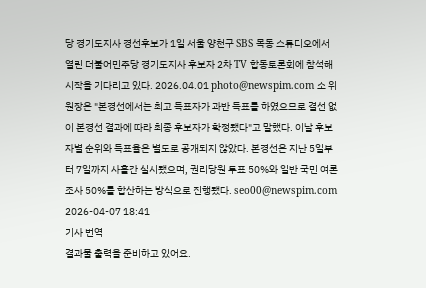당 경기도지사 경선후보가 1일 서울 양천구 SBS 목동 스튜디오에서 열린 더불어민주당 경기도지사 후보자 2차 TV 합동토론회에 참석해 시작을 기다리고 있다. 2026.04.01 photo@newspim.com 소 위원장은 "본경선에서는 최고 득표자가 과반 득표를 하였으므로 결선 없이 본경선 결과에 따라 최종 후보자가 확정됐다"고 말했다. 이날 후보자별 순위와 득표율은 별도로 공개되지 않았다. 본경선은 지난 5일부터 7일까지 사흘간 실시됐으며, 권리당원 투표 50%와 일반 국민 여론조사 50%를 합산하는 방식으로 진행됐다. seo00@newspim.com 2026-04-07 18:41
기사 번역
결과물 출력을 준비하고 있어요.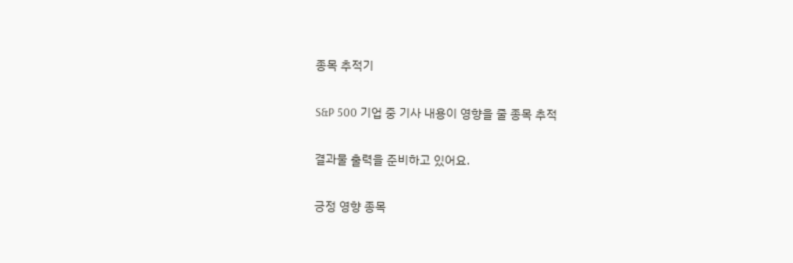종목 추적기

S&P 500 기업 중 기사 내용이 영향을 줄 종목 추적

결과물 출력을 준비하고 있어요.

긍정 영향 종목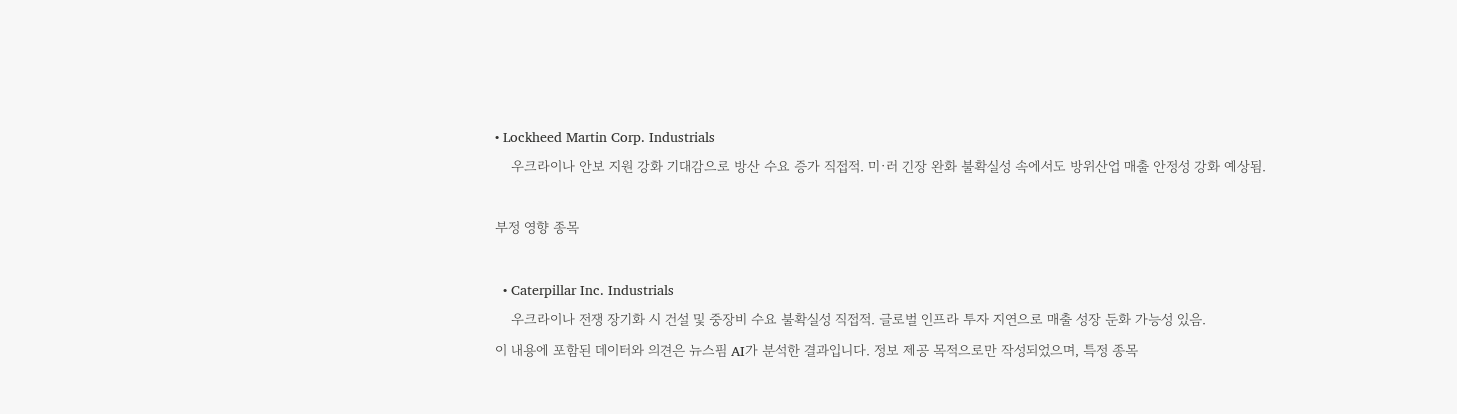• Lockheed Martin Corp. Industrials
    우크라이나 안보 지원 강화 기대감으로 방산 수요 증가 직접적. 미·러 긴장 완화 불확실성 속에서도 방위산업 매출 안정성 강화 예상됨.

부정 영향 종목

  • Caterpillar Inc. Industrials
    우크라이나 전쟁 장기화 시 건설 및 중장비 수요 불확실성 직접적. 글로벌 인프라 투자 지연으로 매출 성장 둔화 가능성 있음.
이 내용에 포함된 데이터와 의견은 뉴스핌 AI가 분석한 결과입니다. 정보 제공 목적으로만 작성되었으며, 특정 종목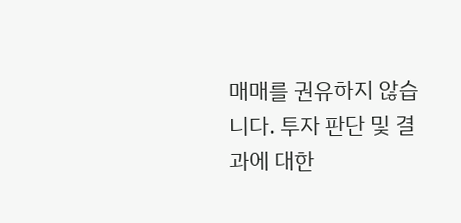매매를 권유하지 않습니다. 투자 판단 및 결과에 대한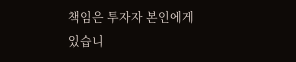책임은 투자자 본인에게 있습니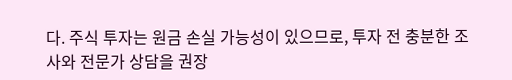다. 주식 투자는 원금 손실 가능성이 있으므로, 투자 전 충분한 조사와 전문가 상담을 권장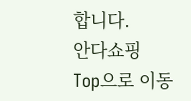합니다.
안다쇼핑
Top으로 이동